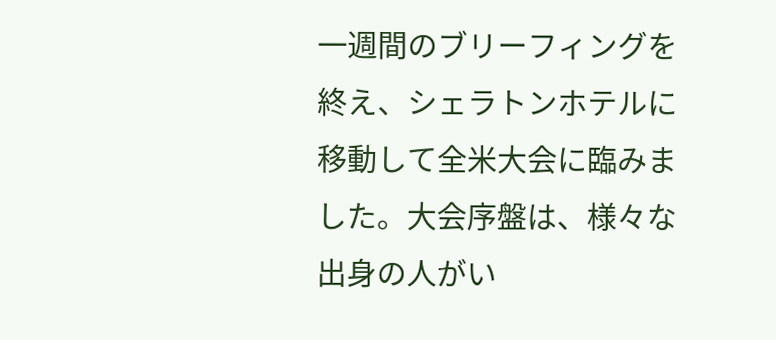一週間のブリーフィングを終え、シェラトンホテルに移動して全米大会に臨みました。大会序盤は、様々な出身の人がい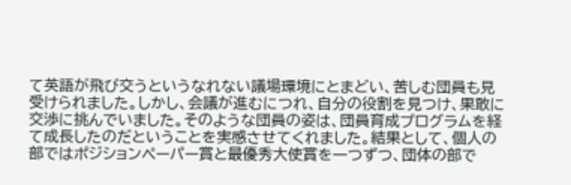て英語が飛び交うというなれない議場環境にとまどい、苦しむ団員も見受けられました。しかし、会議が進むにつれ、自分の役割を見つけ、果敢に交渉に挑んでいました。そのような団員の姿は、団員育成プログラムを経て成長したのだということを実感させてくれました。結果として、個人の部ではポジションペーパー賞と最優秀大使賞を一つずつ、団体の部で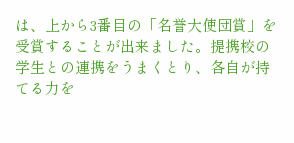は、上から3番目の「名誉大使団賞」を受賞することが出来ました。提携校の学生との連携をうまくとり、各自が持てる力を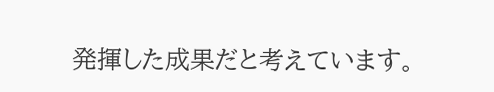発揮した成果だと考えています。